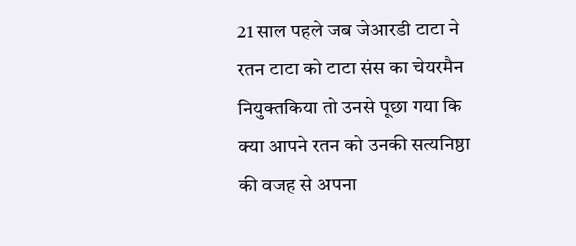21 साल पहले जब जेआरडी टाटा ने रतन टाटा को टाटा संस का चेयरमैन नियुक्तकिया तो उनसे पूछा गया कि क्या आपने रतन को उनकी सत्यनिष्ठा की वजह से अपना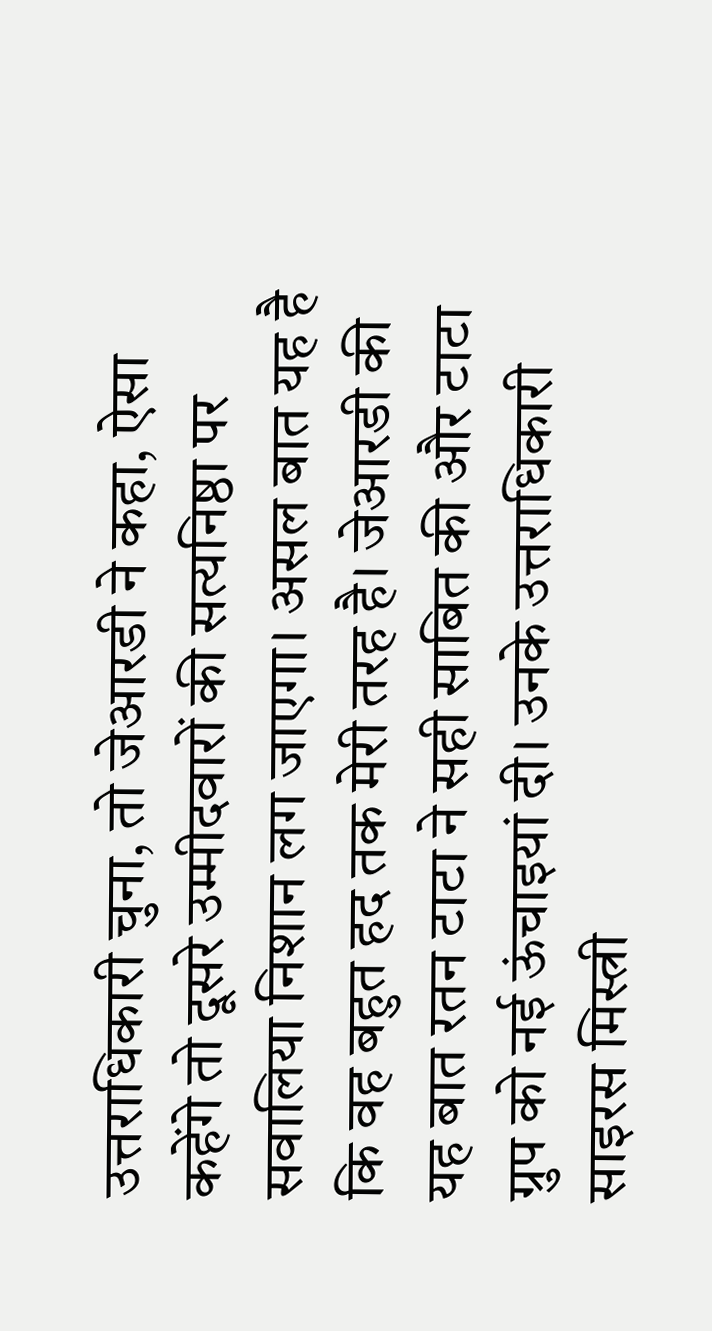उत्तराधिकारी चुना, तो जेआरडी ने कहा, ऐसा कहेंगे तो दूसरे उम्मीदवारों की सत्यनिष्ठा पर सवालिया निशान लग जाएगा। असल बात यह है कि वह बहुत हद तक मेरी तरह है। जेआरडी की यह बात रतन टाटा ने सही साबित की और टाटा ग्रुप को नई ऊंचाइयां दी। उनके उत्तराधिकारी साइरस मिस्त्री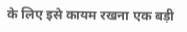के लिए इसे कायम रखना एक बड़ी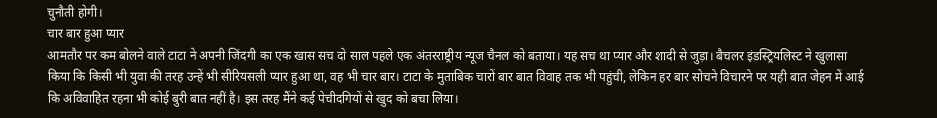चुनौती होगी।
चार बार हुआ प्यार
आमतौर पर कम बोलने वाले टाटा ने अपनी जिंदगी का एक खास सच दो साल पहले एक अंतरराष्ट्रीय न्यूज चैनल को बताया। यह सच था प्यार और शादी से जुड़ा। बैचलर इंडस्ट्रियलिस्ट ने खुलासा किया कि किसी भी युवा की तरह उन्हें भी सीरियसली प्यार हुआ था, वह भी चार बार। टाटा के मुताबिक चारों बार बात विवाह तक भी पहुंची, लेकिन हर बार सोचने विचारने पर यही बात जेहन में आई कि अविवाहित रहना भी कोई बुरी बात नहीं है। इस तरह मैंने कई पेचीदगियों से खुद को बचा लिया।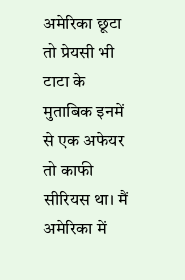अमेरिका छूटा तो प्रेयसी भी
टाटा के मुताबिक इनमें से एक अफेयर तो काफी सीरियस था। मैं अमेरिका में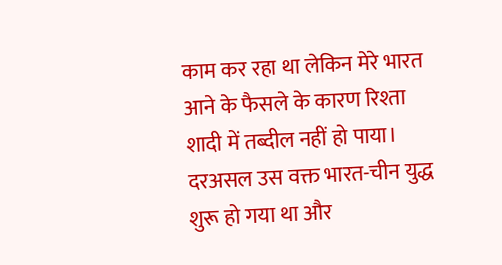काम कर रहा था लेकिन मेरे भारत आने के फैसले के कारण रिश्ता शादी में तब्दील नहीं हो पाया। दरअसल उस वक्त भारत-चीन युद्ध शुरू हो गया था और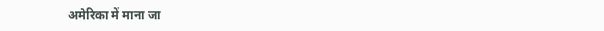अमेरिका में माना जा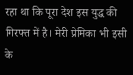रहा था कि पूरा देश इस युद्ध की गिरफ्त में है। मेरी प्रेमिका भी इसी के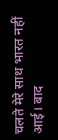चलते मेरे साथ भारत नहीं आई। बाद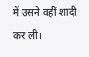में उसने वहीं शादी कर ली।